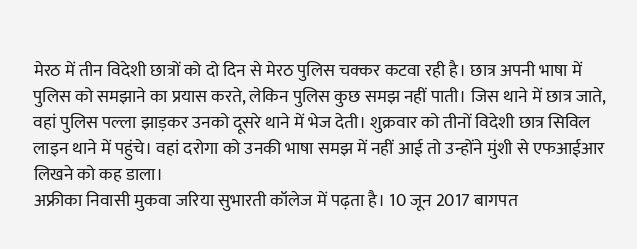मेरठ में तीन विदेशी छात्रों को दो दिन से मेरठ पुलिस चक्कर कटवा रही है। छात्र अपनी भाषा में पुलिस को समझाने का प्रयास करते, लेकिन पुलिस कुछ समझ नहीं पाती। जिस थाने में छात्र जाते, वहां पुलिस पल्ला झाड़कर उनको दूसरे थाने में भेज देती। शुक्रवार को तीनों विदेशी छात्र सिविल लाइन थाने में पहुंचे। वहां दरोगा को उनकी भाषा समझ में नहीं आई तो उन्होंने मुंशी से एफआईआर लिखने को कह डाला।
अफ्रीका निवासी मुकवा जरिया सुभारती कॉलेज में पढ़ता है। 10 जून 2017 बागपत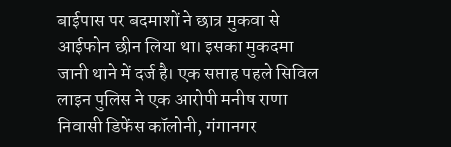बाईपास पर बदमाशों ने छात्र मुकवा से आईफोन छीन लिया था। इसका मुकदमा जानी थाने में दर्ज है। एक सप्ताह पहले सिविल लाइन पुलिस ने एक आरोपी मनीष राणा निवासी डिफेंस कॉलोनी, गंगानगर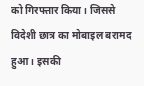को गिरफ्तार किया। जिससे विदेशी छात्र का मोबाइल बरामद हुआ। इसकी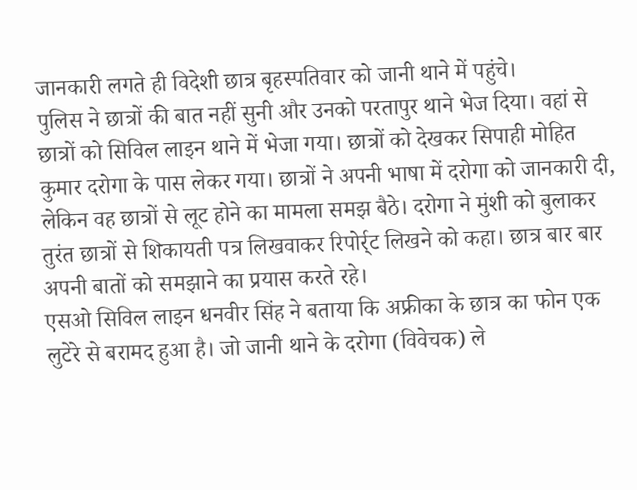जानकारी लगते ही विदेशी छात्र बृहस्पतिवार को जानी थाने में पहुंचे।
पुलिस ने छात्रों की बात नहीं सुनी और उनको परतापुर थाने भेज दिया। वहां से छात्रों को सिविल लाइन थाने में भेजा गया। छात्रों को देखकर सिपाही मोहित कुमार दरोगा के पास लेकर गया। छात्रों ने अपनी भाषा में दरोगा को जानकारी दी, लेकिन वह छात्रों से लूट होने का मामला समझ बैठे। दरोगा ने मुंशी को बुलाकर तुरंत छात्रों से शिकायती पत्र लिखवाकर रिपोर्र्ट लिखने को कहा। छात्र बार बार अपनी बातों को समझाने का प्रयास करते रहे।
एसओ सिविल लाइन धनवीर सिंह ने बताया कि अफ्रीका के छात्र का फोन एक लुटेरे से बरामद हुआ है। जो जानी थाने के दरोगा (विवेचक) ले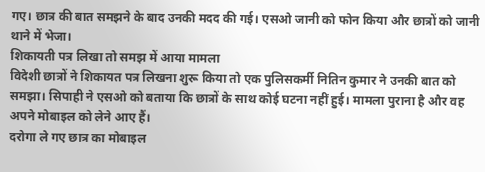गए। छात्र की बात समझने के बाद उनकी मदद की गई। एसओ जानी को फोन किया और छात्रों को जानी थाने में भेजा।
शिकायती पत्र लिखा तो समझ में आया मामला
विदेशी छात्रों ने शिकायत पत्र लिखना शुरू किया तो एक पुलिसकर्मी नितिन कुमार ने उनकी बात को समझा। सिपाही ने एसओ को बताया कि छात्रों के साथ कोई घटना नहीं हुई। मामला पुराना है और वह अपने मोबाइल को लेने आए हैं।
दरोगा ले गए छात्र का मोबाइल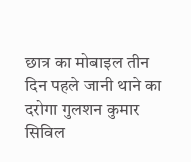छात्र का मोबाइल तीन दिन पहले जानी थाने का दरोगा गुलशन कुमार सिविल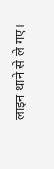लाइन थाने से ले गए।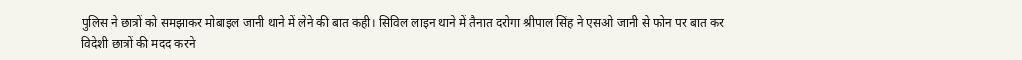पुलिस ने छात्रों को समझाकर मोबाइल जानी थाने में लेने की बात कही। सिविल लाइन थाने में तैनात दरोगा श्रीपाल सिंह ने एसओ जानी से फोन पर बात कर विदेशी छात्रों की मदद करने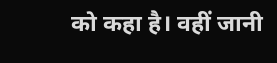को कहा है। वहीं जानी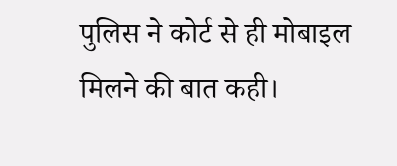पुलिस ने कोर्ट से ही मोबाइल मिलने की बात कही।